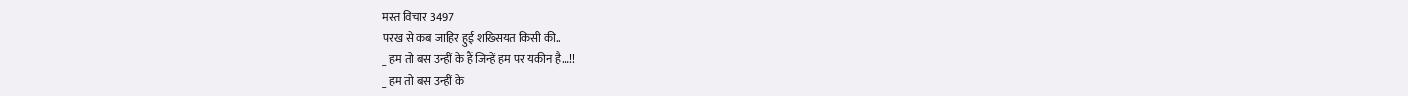मस्त विचार 3497
परख से कब जाहिर हुई शख्सियत किसी की..
_ हम तो बस उन्हीं के हैं जिन्हें हम पर यकीन है…!!
_ हम तो बस उन्हीं के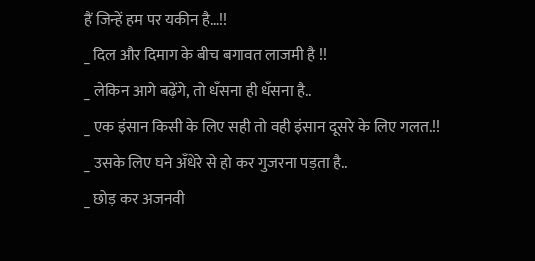हैं जिन्हें हम पर यकीन है…!!
_ दिल और दिमाग के बीच बगावत लाजमी है !!
_ लेकिन आगे बढ़ेंगे, तो धँसना ही धँसना है..
_ एक इंसान किसी के लिए सही तो वही इंसान दूसरे के लिए गलत.!!
_ उसके लिए घने अँधेरे से हो कर गुजरना पड़ता है..
_ छोड़ कर अजनवी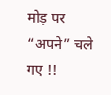मोड़ पर “अपने” चले गए !!